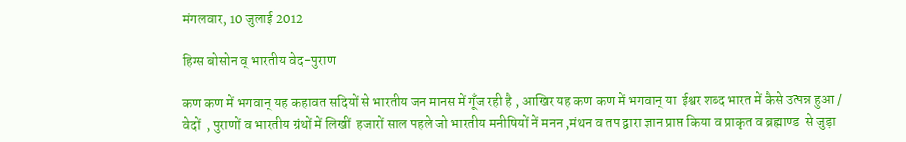मंगलवार, 10 जुलाई 2012

हिग्स बोसोन व् भारतीय वेद-पुराण

कण कण में भगवान् यह कहावत सदियों से भारतीय जन मानस में गूँज रही है , आखिर यह कण कण में भगवान् या  ईश्वर शब्द भारत में कैसे उत्पन्न हुआ / वेदों  , पुराणों व भारतीय ग्रंथों में लिखीं  हजारों साल पहले जो भारतीय मनीषियों नें मनन ,मंथन व तप द्वारा ज्ञान प्राप्त किया व प्राकृत व ब्रह्माण्ड  से जुड़ा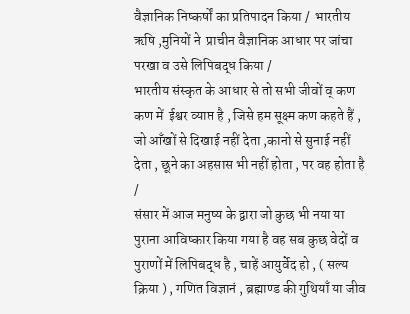वैज्ञानिक निष्कर्षों का प्रतिपादन किया /  भारतीय ऋषि ,मुनियों ने  प्राचीन वैज्ञानिक आधार पर जांचा परखा व उसे लिपिबद्ध किया /
भारतीय संस्कृत के आधार से तो सभी जीवों व् कण कण में  ईश्वर व्याप्त है , जिसे हम सूक्ष्म कण कहते हैं , जो आँखों से दिखाई नहीं देता ,कानो से सुनाई नहीं देता , छूने का अहसास भी नहीं होता , पर वह होता है /
संसार में आज मनुष्य के द्वारा जो कुछ भी नया या पुराना आविष्कार किया गया है वह सब कुछ वेदों व पुराणों में लिपिबद्ध है , चाहें आयुर्वेद हो , ( सल्य क्रिया ) , गणित विज्ञानं , ब्रह्माण्ड की गुथियाँ या जीव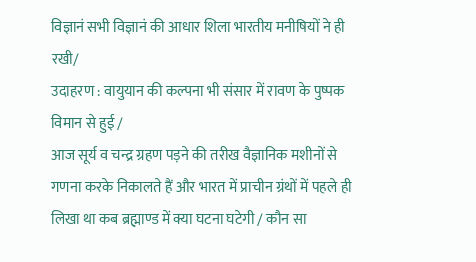विज्ञानं सभी विज्ञानं की आधार शिला भारतीय मनीषियों ने ही रखी/
उदाहरण : वायुयान की कल्पना भी संसार में रावण के पुष्पक विमान से हुई /
आज सूर्य व चन्द्र ग्रहण पड़ने की तरीख वैज्ञानिक मशीनों से गणना करके निकालते हैं और भारत में प्राचीन ग्रंथों में पहले ही लिखा था कब ब्रह्माण्ड में क्या घटना घटेगी / कौन सा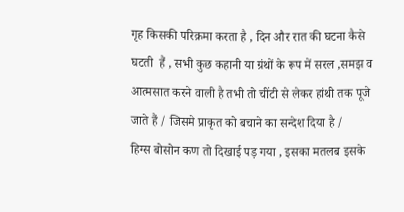गृह किसकी परिक्रमा करता है , दिन और रात की घटना कैसे घटती  हैं , सभी कुछ कहानी या ग्रंथों के रूप में सरल ,समझ व आत्मसात करने वाली है तभी तो चींटी से लेकर हांथी तक पूजे जाते हैं / जिसमे प्राकृत को बचाने का सन्देश दिया है /
हिग्स बोसोन कण तो दिखाई पड़ गया , इसका मतलब इसके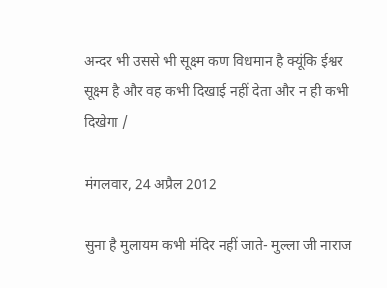अन्दर भी उससे भी सूक्ष्म कण विधमान है क्यूंकि ईश्वर सूक्ष्म है और वह कभी दिखाई नहीं देता और न ही कभी दिखेगा /

मंगलवार, 24 अप्रैल 2012

सुना है मुलायम कभी मंदिर नहीं जाते- मुल्ला जी नाराज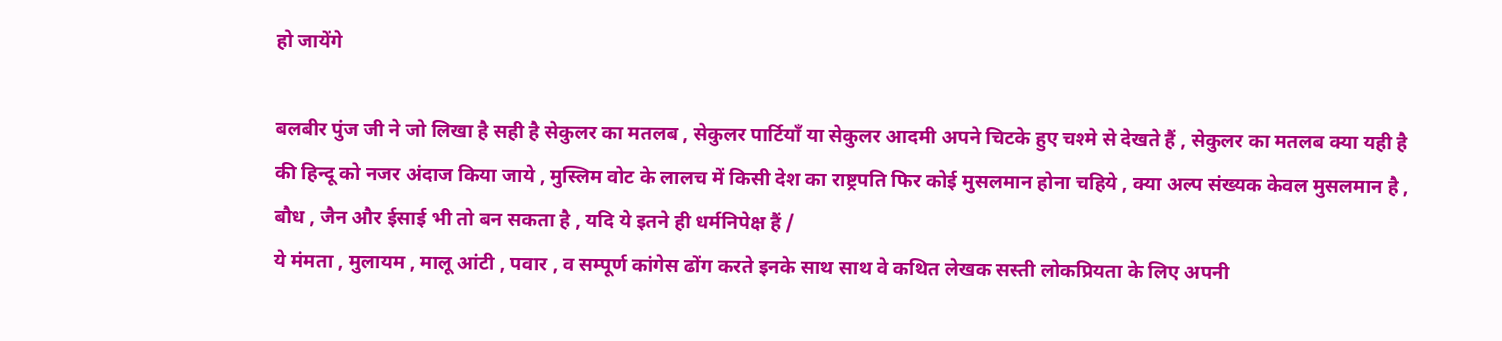हो जायेंगे

बलबीर पुंज जी ने जो लिखा है सही है सेकुलर का मतलब , सेकुलर पार्टियाँ या सेकुलर आदमी अपने चिटके हुए चश्मे से देखते हैं , सेकुलर का मतलब क्या यही है की हिन्दू को नजर अंदाज किया जाये , मुस्लिम वोट के लालच में किसी देश का राष्ट्रपति फिर कोई मुसलमान होना चहिये , क्या अल्प संख्यक केवल मुसलमान है , बौध , जैन और ईसाई भी तो बन सकता है , यदि ये इतने ही धर्मनिपेक्ष हैं /
ये मंमता , मुलायम , मालू आंटी , पवार , व सम्पूर्ण कांगेस ढोंग करते इनके साथ साथ वे कथित लेखक सस्ती लोकप्रियता के लिए अपनी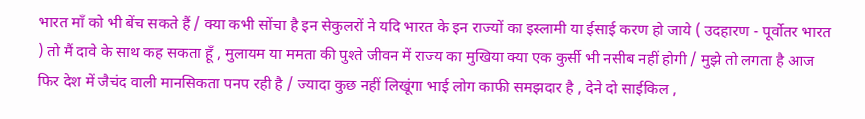भारत माँ को भी बेंच सकते हैं / क्या कभी सोंचा है इन सेकुलरों ने यदि भारत के इन राज्यों का इस्लामी या ईसाई करण हो जाये ( उदहारण - पूर्वोतर भारत ) तो मैं दावे के साथ कह सकता हूँ , मुलायम या ममता की पुश्ते जीवन में राज्य का मुखिया क्या एक कुर्सी भी नसीब नहीं होगी / मुझे तो लगता है आज फिर देश में जैचंद वाली मानसिकता पनप रही है / ज्यादा कुछ नहीं लिखूंगा भाई लोग काफी समझदार है , देने दो साईकिल ,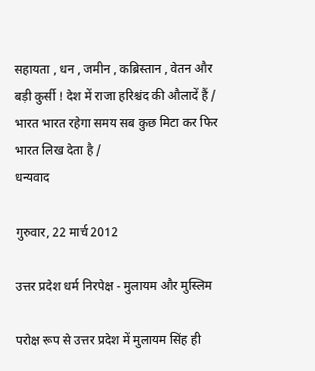सहायता , धन , जमीन , कब्रिस्तान , वेतन और बड़ी कुर्सी ! देश में राजा हरिश्चंद की औलादें हैं /
भारत भारत रहेगा समय सब कुछ मिटा कर फिर भारत लिख देता है /
धन्यवाद

गुरुवार, 22 मार्च 2012

उत्तर प्रदेश धर्म निरपेक्ष - मुलायम और मुस्लिम

परोक्ष रूप से उत्तर प्रदेश में मुलायम सिंह ही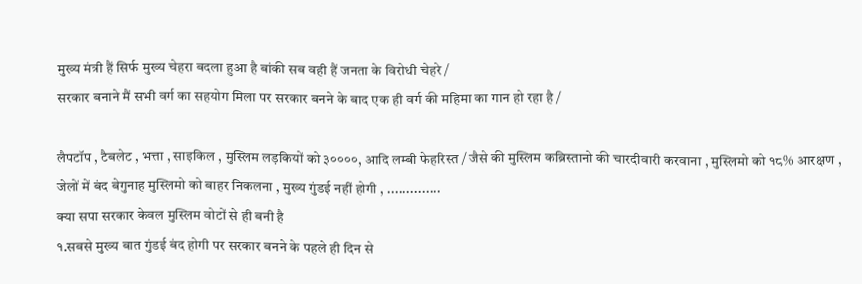मुख्य मंत्री हैं सिर्फ मुख्य चेहरा बदला हुआ है बांकी सब वही हैं जनता के विरोधी चेहरे /
सरकार बनाने मैं सभी वर्ग का सहयोग मिला पर सरकार बनने के बाद एक ही वर्ग की महिमा का गान हो रहा है /

लैपटॉप , टैबलेट , भत्ता , साइकिल , मुस्लिम लड़कियों को ३००००, आदि लम्बी फेहरिस्त / जैसे की मुस्लिम कब्रिस्तानो की चारदीवारी करवाना , मुस्लिमो को १८% आरक्षण , जेलों में बंद बेगुनाह मुस्लिमो को बाहर निकलना , मुख्य गुंडई नहीं होगी , ..............
क्या सपा सरकार केवल मुस्लिम वोटों से ही बनी है
१.सबसे मुख्य बात गुंडई बंद होगी पर सरकार बनने के पहले ही दिन से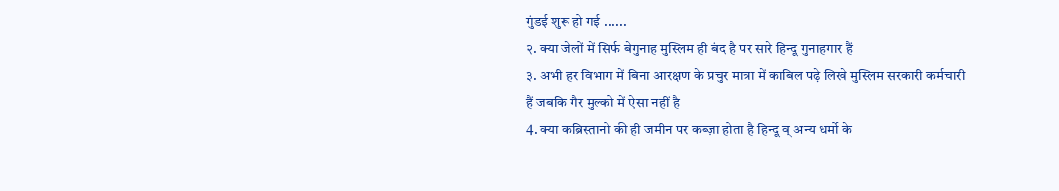गुंडई शुरू हो गई ......
२. क्या जेलों में सिर्फ बेगुनाह मुस्लिम ही बंद है पर सारे हिन्दू गुनाहगार हैं
३. अभी हर विभाग में बिना आरक्षण के प्रचुर मात्रा में काबिल पढ़े लिखे मुस्लिम सरकारी कर्मचारी हैं जबकि गैर मुल्को में ऐसा नहीं है
4. क्या कब्रिस्तानो की ही जमीन पर कब्ज़ा होता है हिन्दू व् अन्य धर्मो के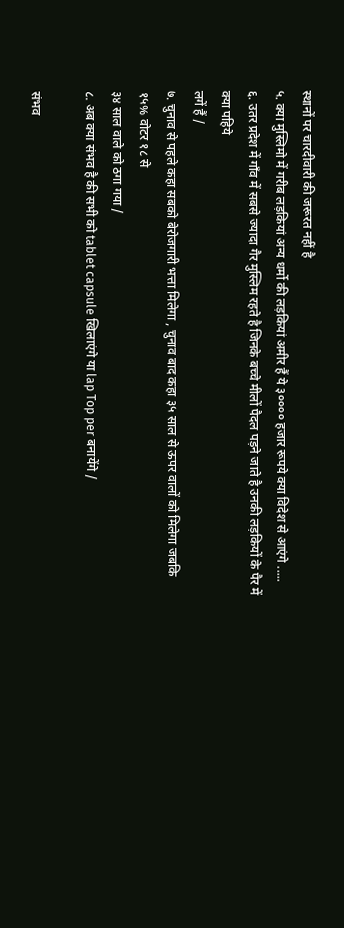स्थानों पर चारदीवारी की जरूरत नहीं है
५. क्या मुस्लिमो में गरीब लड़कियां अन्य धर्मो की लड़कियां अमीर हैं ये ३०००० हजार रूपये क्या विदेश से आएंगे .....
६. उतर प्रदेश में गाँव में सबसे ज्यादा गैर मुस्लिम रहते है जिनके बच्चे मीलों पैदल पड़ने जाते है उनकी लड़कियों के पैर में क्या पहिये
लगें हैं /
७. चुनाव से पहले कहा सबको बेरोजगारी भत्ता मिलेगा , चुनाव बाद कहा ३५ साल से ऊपर वालों को मिलेगा जबकि १५% वोटर १८ से
३४ साल वाले को ठगा गया /
८. अब क्या संभव है की सभी को tablet capsule खिलाएंगे या lap Top per बनायेंगे /

संभव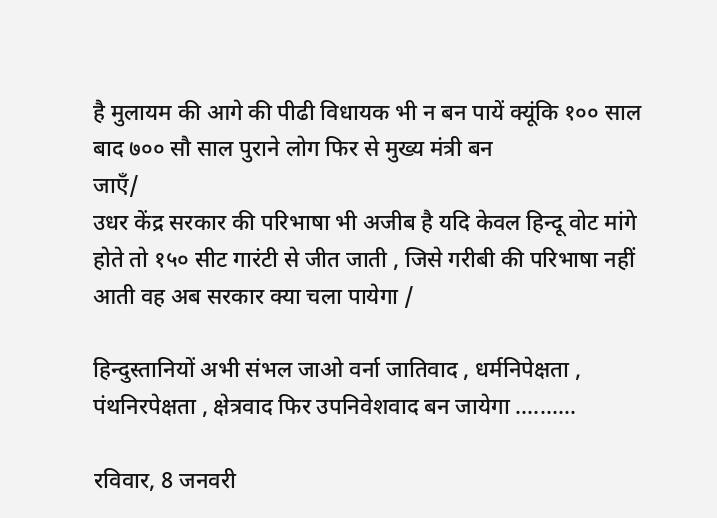है मुलायम की आगे की पीढी विधायक भी न बन पायें क्यूंकि १०० साल बाद ७०० सौ साल पुराने लोग फिर से मुख्य मंत्री बन
जाएँ/
उधर केंद्र सरकार की परिभाषा भी अजीब है यदि केवल हिन्दू वोट मांगे होते तो १५० सीट गारंटी से जीत जाती , जिसे गरीबी की परिभाषा नहीं आती वह अब सरकार क्या चला पायेगा /

हिन्दुस्तानियों अभी संभल जाओ वर्ना जातिवाद , धर्मनिपेक्षता , पंथनिरपेक्षता , क्षेत्रवाद फिर उपनिवेशवाद बन जायेगा ..........

रविवार, 8 जनवरी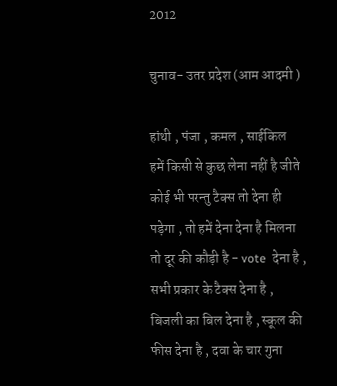2012

चुनाव- उतर प्रदेश (आम आदमी )

हांथी , पंजा , कमल , साईकिल
हमें किसी से कुछ लेना नहीं है जीते कोई भी परन्तु टैक्स तो देना ही पड़ेगा , तो हमें देना देना है मिलना तो दूर की कौड़ी है - vote  देना है , सभी प्रकार के टैक्स देना है , बिजली का बिल देना है , स्कूल की फीस देना है , दवा के चार गुना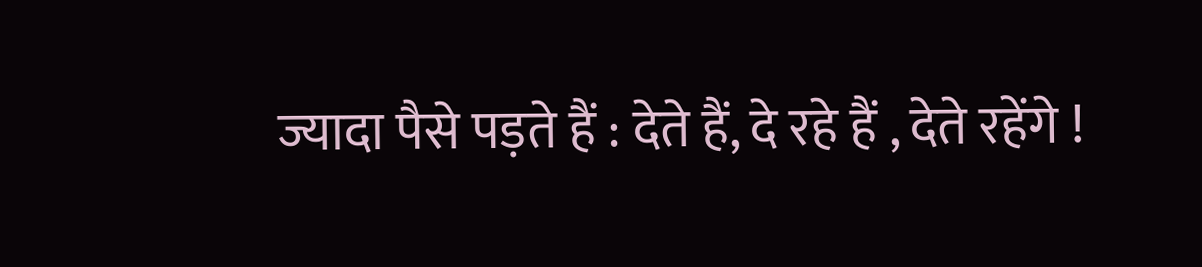ज्यादा पैसे पड़ते हैं : देते हैं, दे रहे हैं , देते रहेंगे !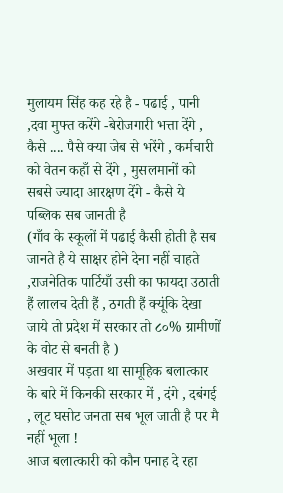मुलायम सिंह कह रहे है - पढाई , पानी ,दवा मुफ्त करेंगे -बेरोजगारी भत्ता देंगे , कैसे .... पैसे क्या जेब से भरेंगे , कर्मचारी को वेतन कहाँ से देंगे , मुसलमानों को सबसे ज्यादा आरक्षण देंगे - कैसे ये पब्लिक सब जानती है
(गाँव के स्कूलों में पढाई कैसी होती है सब जानते है ये साक्षर होने देना नहीं चाहते ,राजनेतिक पार्टियाँ उसी का फायदा उठाती हैं लालच देती हैं , ठगती हैं क्यूंकि देखा जाये तो प्रदेश में सरकार तो ८०% ग्रामीणों के वोट से बनती है )
अखवार में पड़ता था सामूहिक बलात्कार के बारे में किनकी सरकार में , दंगे , दबंगई , लूट घसोट जनता सब भूल जाती है पर मै नहीं भूला !
आज बलात्कारी को कौन पनाह दे रहा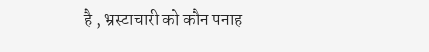है , भ्रस्टाचारी को कौन पनाह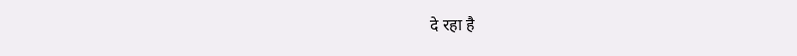दे रहा है